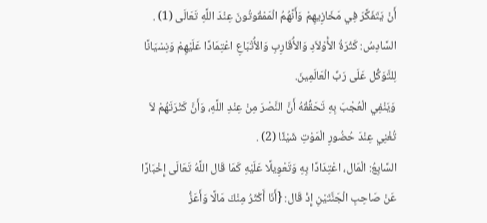أَنْ يَتَفَكَّرَ فِي مَخَازِيهِمْ وَأَنَّهُمُ الْمَمْقُوتُونَ عِنْدَ اللَّهِ تَعَالَى (1) .
السَّادِسُ: كَثْرَةُ الأَْوْلاَدِ وَالأَْقَارِبِ وَالأَْتْبَاعِ اعْتِمَادًا عَلَيْهِمْ وَنِسْيَانًا لِلتَّوَكُّل عَلَى رَبِّ الْعَالَمِينَ.
وَيَنْفِي الْعُجْبَ بِهِ تَحَقُّقُهُ أَنَّ النَّصْرَ مِنْ عِنْدِ اللَّهِ، وَأَنَّ كَثْرَتَهُمْ لاَ تُغْنِي عِنْدَ حُضُورِ الْمَوْتِ شَيْئًا (2) .
السَّابِعُ: الْمَال، اعْتِدَادًا بِهِ وَتَعْوِيلًا عَلَيْهِ كَمَا قَال اللَّهُ تَعَالَى إِخْبَارًا عَنْ صَاحِبِ الْجَنَّتَيْنِ إِذْ قَال: {أَنَا أَكْثَرُ مِنْكَ مَالًا وَأَعَزُّ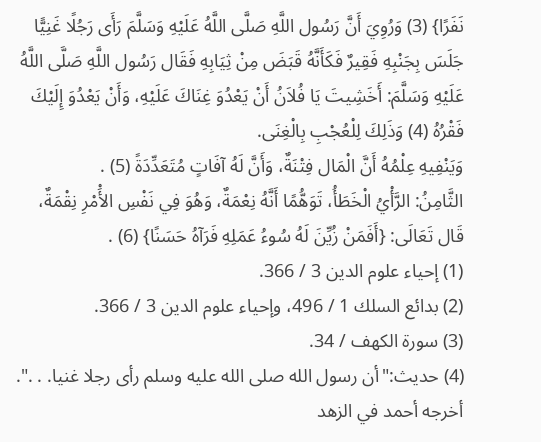نَفَرًا} (3) وَرُوِيَ أَنَّ رَسُول اللَّهِ صَلَّى اللَّهُ عَلَيْهِ وَسَلَّمَ رَأَى رَجُلًا غَنِيًّا جَلَسَ بِجَنْبِهِ فَقِيرٌ فَكَأَنَّهُ قَبَضَ مِنْ ثِيَابِهِ فَقَال رَسُول اللَّهِ صَلَّى اللَّهُ عَلَيْهِ وَسَلَّمَ: أَخَشِيتَ يَا فُلاَنُ أَنْ يَعْدُوَ غِنَاكَ عَلَيْهِ، وَأَنْ يَعْدُوَ إِلَيْكَ فَقْرُهُ (4) وَذَلِكَ لِلْعُجْبِ بِالْغِنَى.
وَيَنْفِيهِ عِلْمُهُ أَنَّ الْمَال فِتْنَةٌ، وَأَنَّ لَهُ آفَاتٍ مُتَعَدِّدَةً (5) .
الثَّامِنُ: الرَّأْيُ الْخَطَأُ، تَوَهُّمًا أَنَّهُ نِعْمَةٌ، وَهُوَ فِي نَفْسِ الأَْمْرِ نِقْمَةٌ، قَال تَعَالَى: {أَفَمَنْ زُيِّنَ لَهُ سُوءُ عَمَلِهِ فَرَآهُ حَسَنًا} (6) .
(1) إحياء علوم الدين 3 / 366.
(2) بدائع السلك 1 / 496، وإحياء علوم الدين 3 / 366.
(3) سورة الكهف / 34.
(4) حديث:"أن رسول الله صلى الله عليه وسلم رأى رجلا غنيا. . .". أخرجه أحمد في الزهد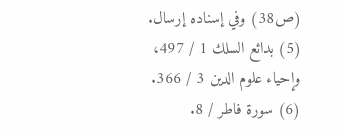(ص38) وفي إسناده إرسال.
(5) بدائع السلك 1 / 497، وإحياء علوم الدين 3 / 366.
(6) سورة فاطر / 8.